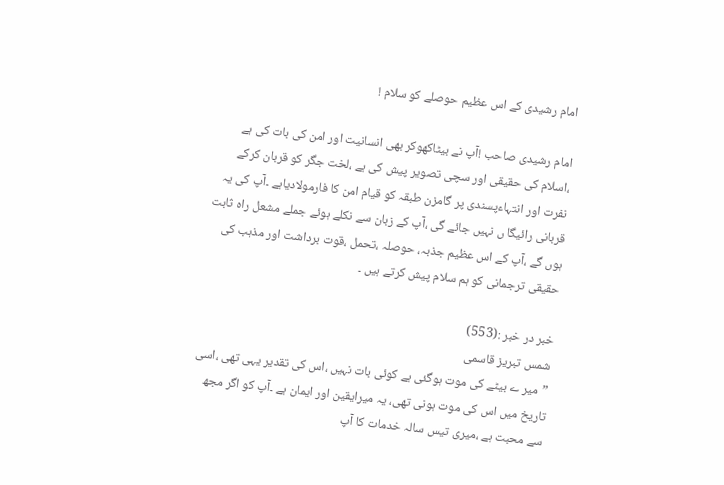امام رشیدی کے اس عظیم حوصلے کو سلام !

امام رشیدی صاحب !آپ نے بیٹاکھوکر بھی انسانیت اور امن کی بات کی ہے ،اسلام کی حقیقی اور سچی تصویر پیش کی ہے ،لخت جگر کو قربان کرکے نفرت اور انتہاءپسندی پر گامزن طبقہ کو قیام امن کا فارمولادیاہے ۔آپ کی یہ قربانی رائیگا ں نہیں جائے گی ،آپ کے زبان سے نکلے ہوئے جملے مشعل راہ ثابت ہوں گے ،آپ کے اس عظیم جذبہ، حوصلہ ،تحمل ،قوت برداشت اور مذہب کی حقیقی ترجمانی کو ہم سلام پیش کرتے ہیں ۔

خبر در خبر :(553)
شمس تبریز قاسمی
”میر ے بیٹے کی موت ہوگئی ہے کوئی بات نہیں ،اس کی تقدیر یہی تھی ،اسی تاریخ میں اس کی موت ہونی تھی، یہ میرایقین اور ایمان ہے ۔آپ کو اگر مجھ سے محبت ہے ،میری تیس سالہ خدمات کا آپ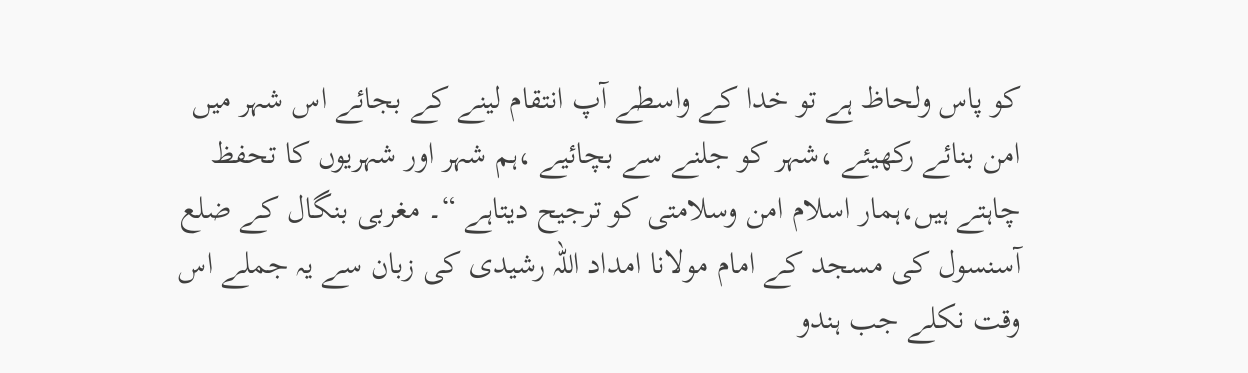کو پاس ولحاظ ہے تو خدا کے واسطے آپ انتقام لینے کے بجائے اس شہر میں امن بنائے رکھیئے ،شہر کو جلنے سے بچائیے ،ہم شہر اور شہریوں کا تحفظ چاہتے ہیں،ہمار اسلام امن وسلامتی کو ترجیح دیتاہے “۔ مغربی بنگال کے ضلع آسنسول کی مسجد کے امام مولانا امداد اللہ رشیدی کی زبان سے یہ جملے اس وقت نکلے جب ہندو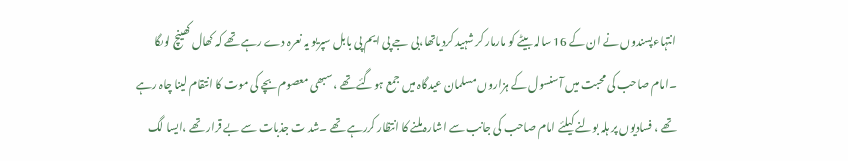انتہاءپسندوں نے ان کے 16 سالہ بیٹے کو مارمار کر شہید کردیاتھا،بی جے پی ایم پی بابل سپریو یہ نعرہ دے رہے تھے کہ کھال کھینچ لوںگا ۔امام صاحب کی محبت میں آسنسول کے ہزاروں مسلمان عیدگاہ میں جمع ہوگئے تھے ،سبھی معصوم بچے کی موت کا انتقام لینا چاہ رہے تھے ، فسادیوں پر ہلہ بولنے کیلئے امام صاحب کی جانب سے اشارہ ملنے کا انتظار کررہے تھے ۔شد ت جذبات سے بے قرار تھے ،ایسا لگ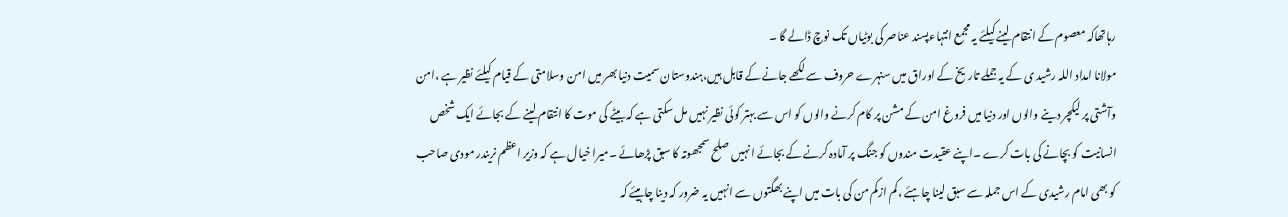رہاتھاکہ معصوم کے انتقام لینے کیلئے یہ مجمع انتہاءپسند عناصر کی بوٹیاں تک نوچ ڈالے گا ۔
مولانا امداد اللہ رشید ی کے یہ جملے تاریخ کے اوراق میں سنہرے حروف سے لکھے جانے کے قابل ہیں،ہندوستان سمیت دنیا بھر میں امن وسلامتی کے قیام کیلئے نظیر ہے ،امن وآشتی پر لیکچر دینے والوں اور دنیا میں فروغ امن کے مشن پر کام کرنے والوں کو اس سے بہتر کوئی نظیر نہیں مل سکتی ہے کہ بیٹے کی موت کا انتقام لینے کے بجائے ایک شخص انسانیت کو بچانے کی بات کرے ۔اپنے عقیدت مندوں کو جنگ پر آمادہ کرنے کے بجائے انہیں صلح سمجھوتہ کا سبق پڑھائے ۔میرا خیال ہے کہ وزیر اعظم نریندر مودی صاحب کو بھی امام رشیدی کے اس جملہ سے سبق لینا چاہئے ،کم ازکم من کی بات میں اپنے بھگتوں سے انہیں یہ ضرور کہ دینا چاہیئے کہ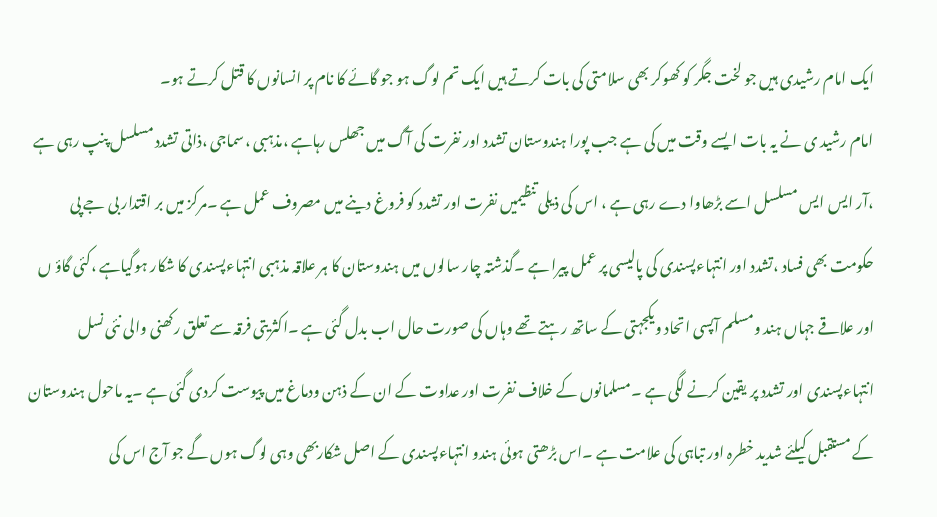ایک امام رشیدی ہیں جو لخت جگر کو کھوکر بھی سلامتی کی بات کرتے ہیں ایک تم لوگ ہو جو گائے کا نام پر انسانوں کا قتل کرتے ہو۔
امام رشید ی نے یہ بات ایسے وقت میں کی ہے جب پورا ہندوستان تشدد اور نفرت کی آگ میں جھلس رہاہے ،مذہبی ،سماجی ،ذاتی تشدد مسلسل پنپ رہی ہے ،آر ایس ایس مسلسل اسے بڑھاوا دے رہی ہے ، اس کی ذیلی تنظیمیں نفرت اور تشدد کو فروغ دینے میں مصروف عمل ہے ۔مرکز میں بر اقتدار بی جے پی حکومت بھی فساد ،تشدد اور انتہاءپسندی کی پالیسی پر عمل پیرا ہے ۔گذشتہ چار سالوں میں ہندوستان کا ہر علاقہ مذہبی انتہاءپسندی کا شکار ہوگیاہے ،کئی گاؤ ں اور علاقے جہاں ہند ومسلم آپسی اتحاد ویکجہتی کے ساتھ رہتے تھے وہاں کی صورت حال اب بدل گئی ہے ۔اکثریتی فرقہ سے تعلق رکھنی والی نئی نسل انتہاءپسندی اور تشدد پر یقین کرنے لگی ہے ۔مسلمانوں کے خلاف نفرت اور عداوت کے ان کے ذہن ودماغ میں پیوست کردی گئی ہے ۔یہ ماحول ہندوستان کے مستقبل کیلئے شدید خطرہ اور تباہی کی علامت ہے ۔اس بڑھتی ہوئی ہندو انتہاءپسندی کے اصل شکاربھی وہی لوگ ہوں گے جو آج اس کی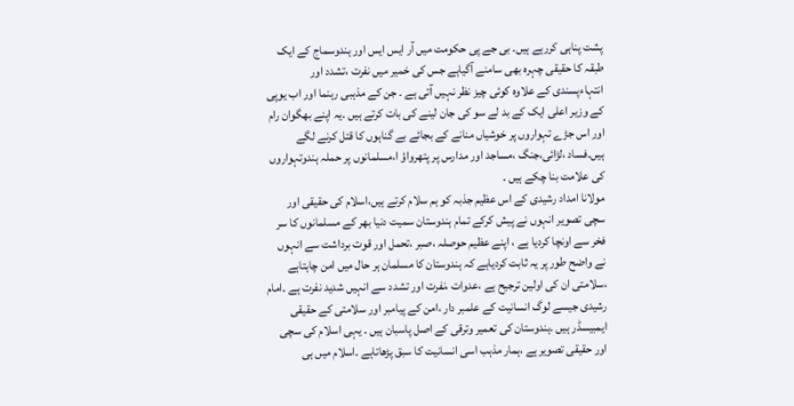پشت پناہی کررہے ہیں۔ بی جے پی حکومت میں آر ایس ایس اور ہندوسماج کے ایک طبقہ کا حقیقی چہرہ بھی سامنے آگیاہے جس کی خمیر میں نفرت ،تشدد اور انتہاءپسندی کے علاوہ کوئی چیز نظر نہیں آتی ہے ۔ جن کے مذہبی رہنما اور اب یوپی کے وزیر اعلی ایک کے بد لے سو کی جان لینے کی بات کرتے ہیں ۔یہ اپنے بھگوان رام اور اس جڑے تہواروں پر خوشیاں منانے کے بجائے بے گناہوں کا قتل کرنے لگے ہیں۔فساد ،لڑائی،جنگ ،مساجد اور مدارس پر پتھرواؤ ا،مسلمانوں پر حملہ ہندوتہواروں کی علامت بنا چکے ہیں ۔
مولانا امداد رشیدی کے اس عظیم جذبہ کو ہم سلام کرتے ہیں،اسلام کی حقیقی اور سچی تصویر انہوں نے پیش کرکے تمام ہندوستان سمیت دنیا بھر کے مسلمانوں کا سر فخر سے اونچا کردیا ہے ، اپنے عظیم حوصلہ ،صبر ،تحمل اور قوت برداشت سے انہوں نے واضح طور پر یہ ثابت کردیاہے کہ ہندوستان کا مسلمان ہر حال میں امن چاہتاہے ،سلامتی ان کی اولین ترجیح ہے ،عدوات ،نفرت اور تشدد سے انہیں شدید نفرت ہے ۔امام رشیدی جیسے لوگ انسانیت کے علمبر دار ،امن کے پیامبر اور سلامتی کے حقیقی ایمبیسڈر ہیں ۔ہندوستان کی تعمیر وترقی کے اصل پاسبان ہیں ۔ یہی اسلام کی سچی اور حقیقی تصویر ہے ،ہمار مذہب اسی انسانیت کا سبق پڑھاتاہے ۔اسلام میں ہی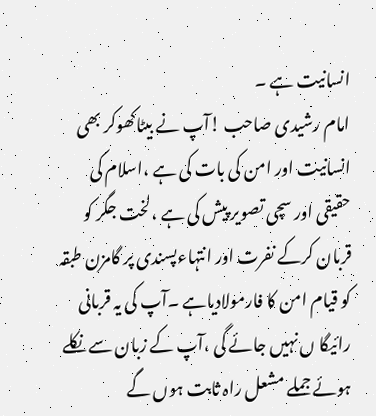انسانیت ہے ۔
امام رشیدی صاحب !آپ نے بیٹاکھوکر بھی انسانیت اور امن کی بات کی ہے ،اسلام کی حقیقی اور سچی تصویر پیش کی ہے ،لخت جگر کو قربان کرکے نفرت اور انتہاءپسندی پر گامزن طبقہ کو قیام امن کا فارمولادیاہے ۔آپ کی یہ قربانی رائیگا ں نہیں جائے گی ،آپ کے زبان سے نکلے ہوئے جملے مشعل راہ ثابت ہوں گے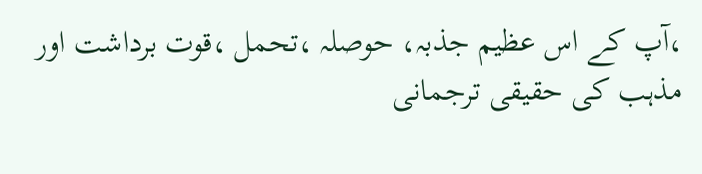،آپ کے اس عظیم جذبہ، حوصلہ ،تحمل ،قوت برداشت اور مذہب کی حقیقی ترجمانی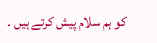کو ہم سلام پیش کرتے ہیں ۔